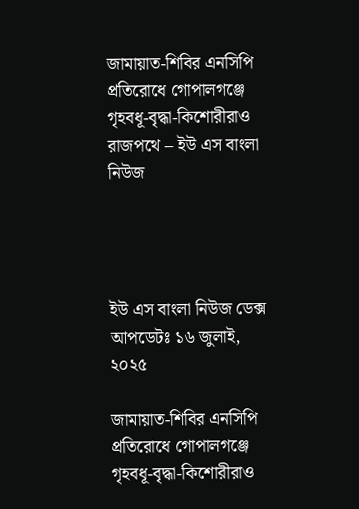জামায়াত-শিবির এনসিপি প্রতিরোধে গোপালগঞ্জে গৃহবধূ-বৃদ্ধা-কিশোরীরাও রাজপথে – ইউ এস বাংলা নিউজ




ইউ এস বাংলা নিউজ ডেক্স
আপডেটঃ ১৬ জুলাই, ২০২৫

জামায়াত-শিবির এনসিপি প্রতিরোধে গোপালগঞ্জে গৃহবধূ-বৃদ্ধা-কিশোরীরাও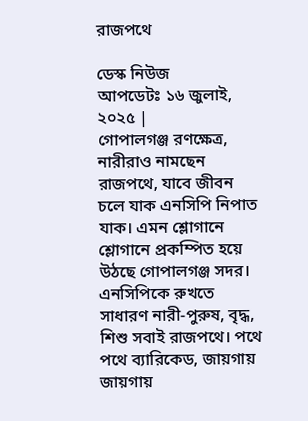রাজপথে

ডেস্ক নিউজ
আপডেটঃ ১৬ জুলাই, ২০২৫ |
গোপালগঞ্জ রণক্ষেত্র, নারীরাও নামছেন রাজপথে, যাবে জীবন চলে যাক এনসিপি নিপাত যাক। এমন শ্লোগানে শ্লোগানে প্রকম্পিত হয়ে উঠছে গোপালগঞ্জ সদর। এনসিপিকে রুখতে সাধারণ নারী-পুরুষ, বৃদ্ধ, শিশু সবাই রাজপথে। পথে পথে ব্যারিকেড, জায়গায় জায়গায়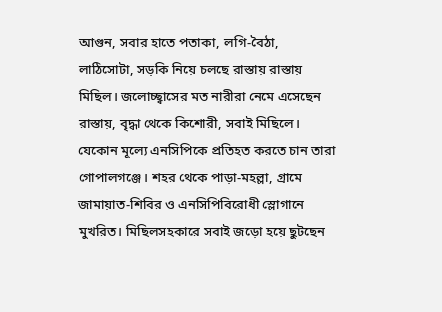আগুন, সবার হাতে পতাকা, লগি-বৈঠা, লাঠিসোটা, সড়কি নিয়ে চলছে রাস্তায় রাস্তায় মিছিল। জলোচ্ছ্বাসের মত নারীরা নেমে এসেছেন রাস্তায়, বৃদ্ধা থেকে কিশোরী, সবাই মিছিলে। যেকোন মূল্যে এনসিপিকে প্রতিহত করতে চান তারা গোপালগঞ্জে। শহর থেকে পাড়া-মহল্লা, গ্রামে জামায়াত-শিবির ও এনসিপিবিরোধী স্লোগানে মুখরিত। মিছিলসহকারে সবাই জড়ো হয়ে ছুটছেন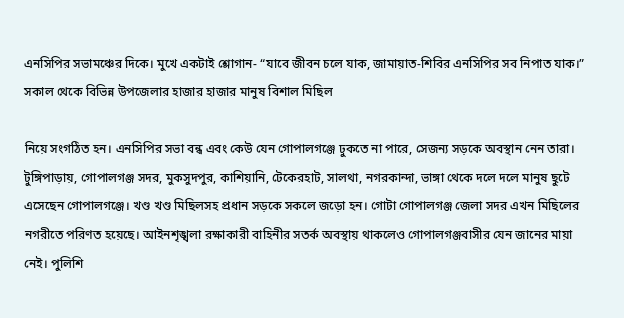এনসিপির সভামঞ্চের দিকে। মুখে একটাই শ্লোগান- “যাবে জীবন চলে যাক, জামায়াত-শিবির এনসিপির সব নিপাত যাক।” সকাল থেকে বিভিন্ন উপজেলার হাজার হাজার মানুষ বিশাল মিছিল

নিয়ে সংগঠিত হন। এনসিপির সভা বন্ধ এবং কেউ যেন গোপালগঞ্জে ঢুকতে না পারে, সেজন্য সড়কে অবস্থান নেন তারা। টুঙ্গিপাড়ায়, গোপালগঞ্জ সদর, মুকসুদপুর, কাশিয়ানি, টেকেরহাট, সালথা, নগরকান্দা, ভাঙ্গা থেকে দলে দলে মানুষ ছুটে এসেছেন গোপালগঞ্জে। খণ্ড খণ্ড মিছিলসহ প্রধান সড়কে সকলে জড়ো হন। গোটা গোপালগঞ্জ জেলা সদর এখন মিছিলের নগরীতে পরিণত হয়েছে। আইনশৃঙ্খলা রক্ষাকারী বাহিনীর সতর্ক অবস্থায় থাকলেও গোপালগঞ্জবাসীর যেন জানের মায়া নেই। পুলিশি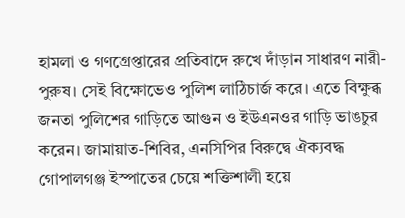হামলা ও গণগ্রেপ্তারের প্রতিবাদে রুখে দাঁড়ান সাধারণ নারী-পুরুষ। সেই বিক্ষোভেও পুলিশ লাঠিচার্জ করে। এতে বিক্ষুব্ধ জনতা পুলিশের গাড়িতে আগুন ও ইউএনওর গাড়ি ভাঙচুর করেন। জামায়াত-শিবির, এনসিপির বিরুদ্বে ঐক্যবদ্ধ গোপালগঞ্জ ইস্পাতের চেয়ে শক্তিশালী হয়ে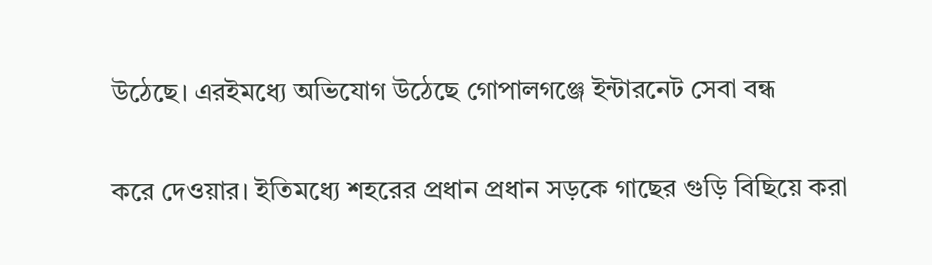উঠেছে। এরইমধ্যে অভিযোগ উঠেছে গোপালগঞ্জে ইন্টারনেট সেবা বন্ধ

করে দেওয়ার। ইতিমধ্যে শহরের প্রধান প্রধান সড়কে গাছের গুড়ি বিছিয়ে করা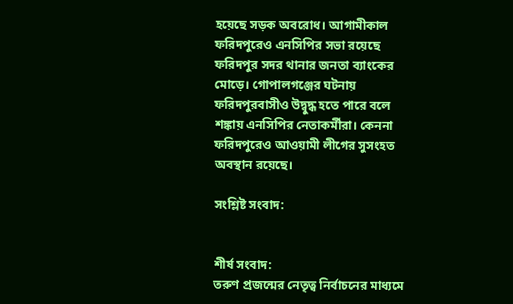হয়েছে সড়ক অবরোধ। আগামীকাল ফরিদপুরেও এনসিপির সভা রয়েছে ফরিদপুর সদর থানার জনতা ব্যাংকের মোড়ে। গোপালগঞ্জের ঘটনায় ফরিদপুরবাসীও উদ্বুদ্ধ হতে পারে বলে শঙ্কায় এনসিপির নেতাকর্মীরা। কেননা ফরিদপুরেও আওয়ামী লীগের সুসংহত অবস্থান রয়েছে।

সংশ্লিষ্ট সংবাদ:


শীর্ষ সংবাদ:
তরুণ প্রজন্মের নেতৃত্ব নির্বাচনের মাধ্যমে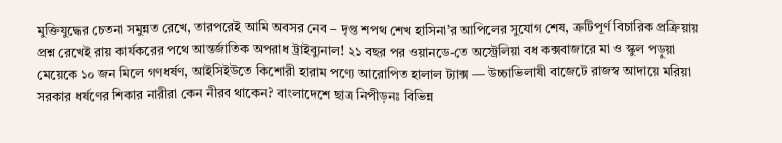মুক্তিযুদ্ধের চেতনা সমুন্নত রেখে, তারপরেই আমি অবসর নেব – দৃপ্ত শপথ শেখ হাসিনা’র আপিলের সুযোগ শেষ, ত্রুটিপূর্ণ বিচারিক প্রক্রিয়ায় প্রশ্ন রেখেই রায় কার্যকরের পথে আন্তর্জাতিক অপরাধ ট্রাইব্যুনাল! ২১ বছর পর ওয়ানডে-তে অস্ট্রেলিয়া বধ কক্সবাজারে মা ও স্কুল পড়ুয়া মেয়েকে ১০ জন মিলে গণধর্ষণ, আইসিইউতে কিশোরী হারাম পণ্যে আরোপিত হালাল ট্যাক্স — উচ্চাভিলাষী বাজেটে রাজস্ব আদায়ে মরিয়া সরকার ধর্ষণের শিকার নারীরা কেন নীরব থাকেন? বাংলাদেশে ছাত্র নিপীড়নঃ বিভিন্ন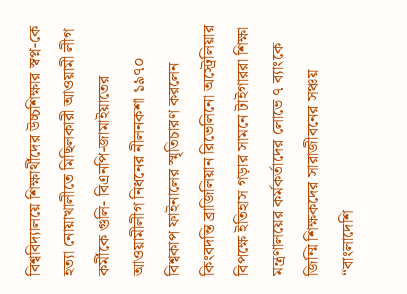বিশ্ববিদ্যালয়ে শিক্ষার্থীদের উচ্চশিক্ষার স্বপ্ন-কে হত্যা নোয়াখালীতে মিছিলকারী আওয়ামী লীগ কর্মীকে গুলি- বিএনপি-জামাইয়াতের আওয়ামীলীগ নিধনের নীলনকশা ১৯৭০ বিশ্বকাপ ফাইনালের স্মৃতিচারণ করলেন কিংবদন্তি ব্রাজিলিয়ান রিভেলিনো অস্ট্রেলিয়ার বিপক্ষে ইতিহাস গড়ার সামনে টাইগাররা শিক্ষা মন্ত্রণালয়ের কর্মকর্তাদের লোভে ৭ ব্যাংকে জিম্মি শিক্ষকদের সারাজীবনের সঞ্চয় “বাংলাদেশি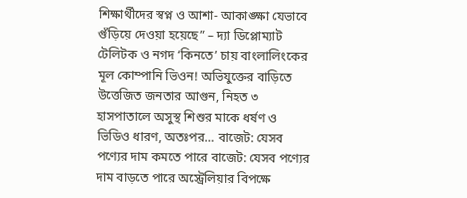শিক্ষার্থীদের স্বপ্ন ও আশা- আকাঙ্ক্ষা যেভাবে গুঁড়িয়ে দেওয়া হয়েছে” – দ্যা ডিপ্লোম্যাট টেলিটক ও নগদ ‘কিনতে’ চায় বাংলালিংকের মূল কোম্পানি ভিওন! অভিযুক্তের বাড়িতে উত্তেজিত জনতার আগুন, নিহত ৩ হাসপাতালে অসুস্থ শিশুর মাকে ধর্ষণ ও ভিডিও ধারণ, অতঃপর… বাজেট: যেসব পণ্যের দাম কমতে পারে বাজেট: যেসব পণ্যের দাম বাড়তে পারে অস্ট্রেলিয়ার বিপক্ষে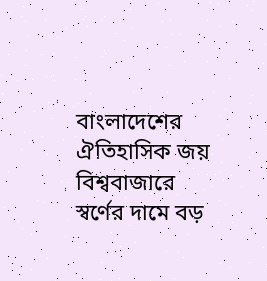বাংলাদেশের ঐতিহাসিক জয় বিশ্ববাজারে স্বর্ণের দামে বড়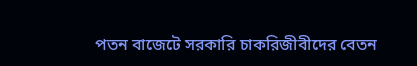পতন বাজেটে সরকারি চাকরিজীবীদের বেতন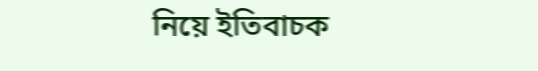নিয়ে ইতিবাচক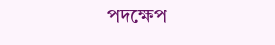পদক্ষেপ